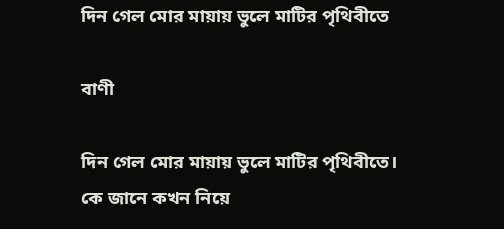দিন গেল মোর মায়ায় ভুলে মাটির পৃথিবীতে

বাণী

দিন গেল মোর মায়ায় ভুলে মাটির পৃথিবীতে।
কে জানে কখন নিয়ে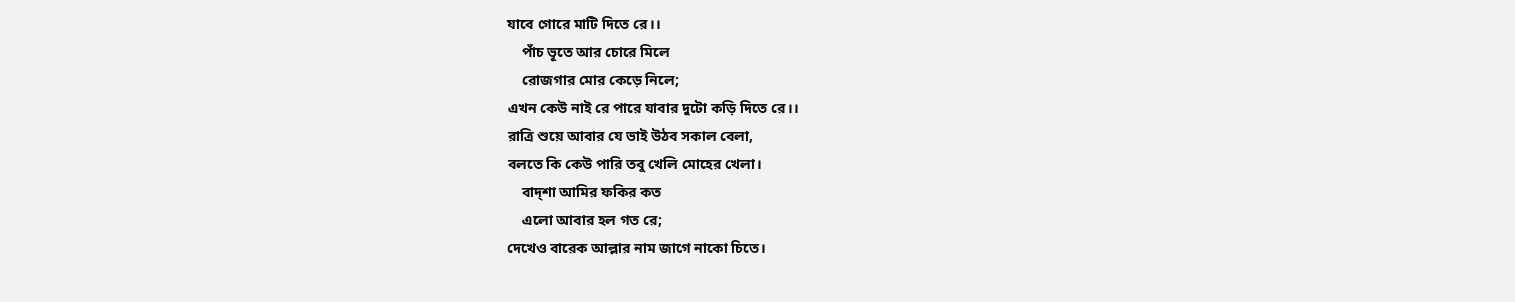যাবে গোরে মাটি দিতে রে।।
    পাঁচ ভূতে আর চোরে মিলে
    রোজগার মোর কেড়ে নিলে;
এখন কেউ নাই রে পারে যাবার দুটো কড়ি দিতে রে।।
রাত্রি শুয়ে আবার যে ভাই উঠব সকাল বেলা,
বলতে কি কেউ পারি তবু খেলি মোহের খেলা।
    বাদ্‌শা আমির ফকির কত
    এলো আবার হল গত রে;
দেখেও বারেক আল্লার নাম জাগে নাকো চিতে।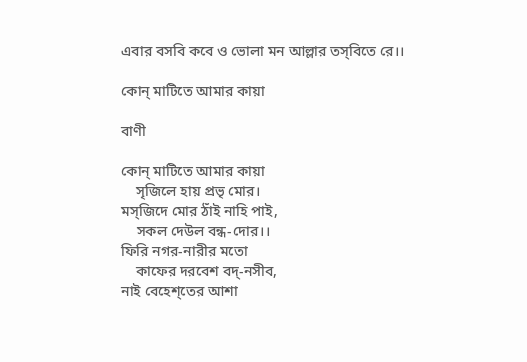এবার বসবি কবে ও ভোলা মন আল্লার তস্‌বিতে রে।।

কোন্ মাটিতে আমার কায়া

বাণী

কোন্ মাটিতে আমার কায়া
    সৃজিলে হায় প্রভৃ মোর।
মস্‌জিদে মোর ঠাঁই নাহি পাই,
    সকল দেউল বন্ধ-দোর।।
ফিরি নগর-নারীর মতো
    কাফের দরবেশ বদ্-নসীব,
নাই বেহেশ্‌তের আশা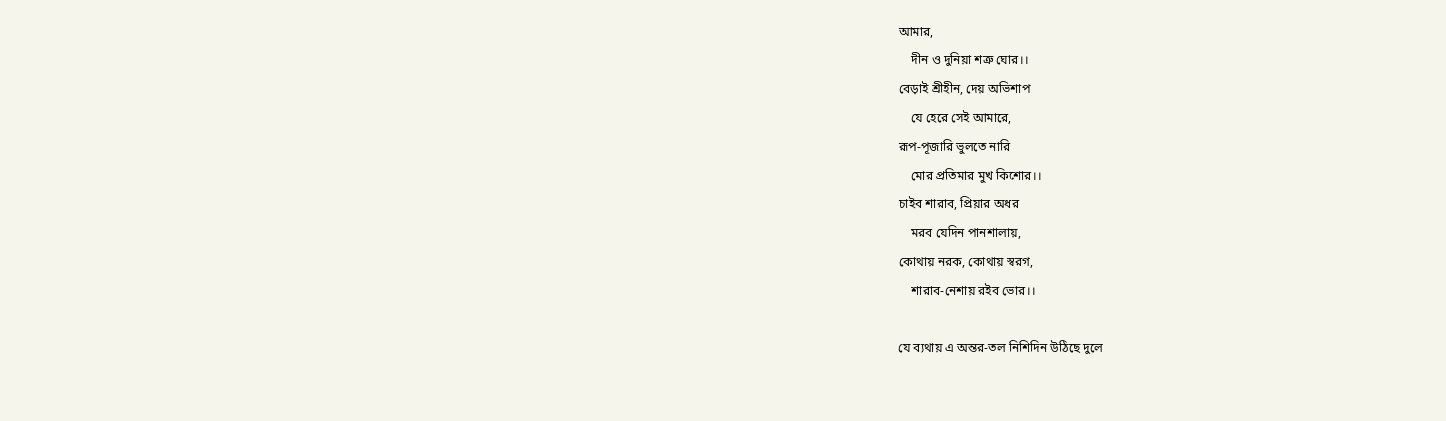আমার,
    দীন ও দুনিয়া শত্রু ঘোর।।
বেড়াই শ্রীহীন, দেয় অভিশাপ
    যে হেরে সেই আমারে,
রূপ-পূজারি ভুলতে নারি
    মোর প্রতিমার মুখ কিশোর।।
চাইব শারাব, প্রিয়ার অধর
    মরব যেদিন পানশালায়,
কোথায় নরক, কোথায় স্বরগ,
    শারাব-নেশায় রইব ভোর।।

যে ব্যথায় এ অন্তর-তল নিশিদিন উঠিছে দুলে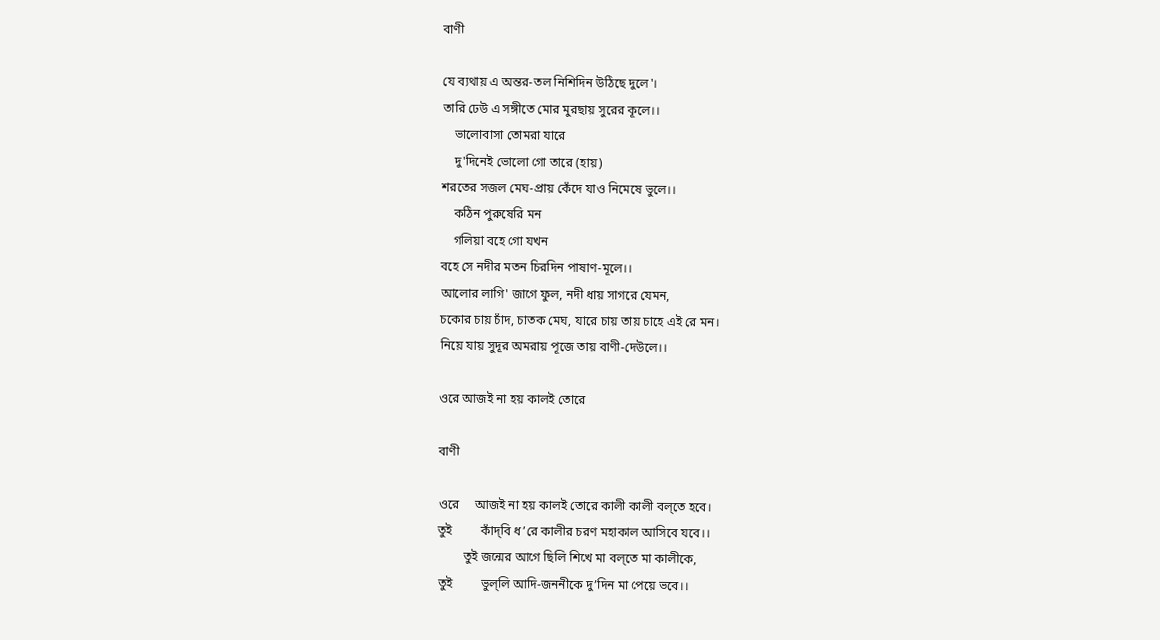বাণী

যে ব্যথায় এ অন্তর-তল নিশিদিন উঠিছে দুলে'।
তারি ঢেউ এ সঙ্গীতে মোর মুরছায় সুরের কূলে।।
    ভালোবাসা তোমরা যারে
    দু'দিনেই ভোলো গো তারে (হায়)
শরতের সজল মেঘ-প্রায় কেঁদে যাও নিমেষে ভুলে।।
    কঠিন পুরুষেরি মন
    গলিয়া বহে গো যখন
বহে সে নদীর মতন চিরদিন পাষাণ-মূলে।।
আলোর লাগি' জাগে ফুল, নদী ধায় সাগরে যেমন,
চকোর চায় চাঁদ, চাতক মেঘ, যারে চায় তায় চাহে এই রে মন।
নিয়ে যায় সুদূর অমরায় পূজে তায় বাণী-দেউলে।।

ওরে আজই না হয় কালই তোরে

বাণী

ওরে     আজই না হয় কালই তোরে কালী কালী বল্‌তে হবে।
তুই         কাঁদ্‌বি ধ’রে কালীর চরণ মহাকাল আসিবে যবে।।
        তুই জন্মের আগে ছিলি শিখে মা বল্‌তে মা কালীকে,
তুই         ভুল্‌লি আদি-জননীকে দু’দিন মা পেয়ে ভবে।।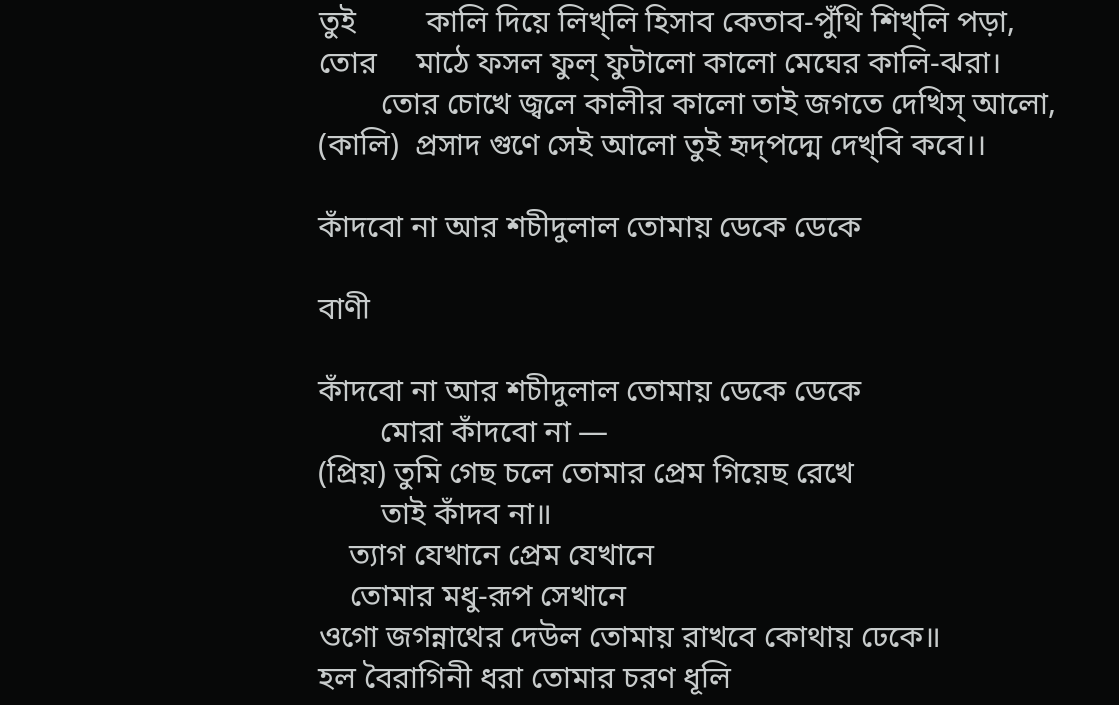তুই         কালি দিয়ে লিখ্‌লি হিসাব কেতাব-পুঁথি শিখ্‌লি পড়া,
তোর     মাঠে ফসল ফুল্ ফুটালো কালো মেঘের কালি-ঝরা।
        তোর চোখে জ্বলে কালীর কালো তাই জগতে দেখিস্ আলো,
(কালি)  প্রসাদ গুণে সেই আলো তুই হৃদ্‌পদ্মে দেখ্‌বি কবে।।

কাঁদবো না আর শচীদুলাল তোমায় ডেকে ডেকে

বাণী

কাঁদবো না আর শচীদুলাল তোমায় ডেকে ডেকে
        মোরা কাঁদবো না —
(প্রিয়) তুমি গেছ চলে তোমার প্রেম গিয়েছ রেখে
        তাই কাঁদব না॥
    ত্যাগ যেখানে প্রেম যেখানে
    তোমার মধু-রূপ সেখানে
ওগো জগন্নাথের দেউল তোমায় রাখবে কোথায় ঢেকে॥
হল বৈরাগিনী ধরা তোমার চরণ ধূলি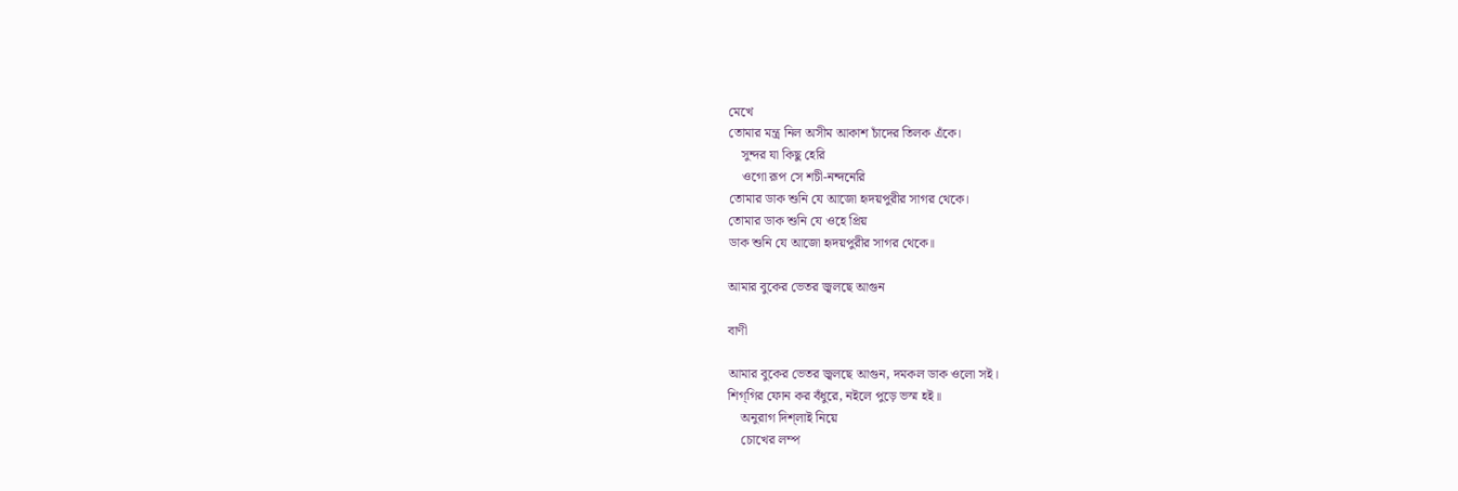মেখে
তোমার মন্ত্র নিল অসীম আকাশ চাঁদের তিলক এঁকে।
    সুন্দর যা কিছু হেরি
    ওগো রূপ সে শচী-নন্দনেরি
তোমার ডাক শুনি যে আজো হৃদয়পুরীর সাগর থেকে।
তোমার ডাক শুনি যে ওহে প্রিয়
ডাক শুনি যে আজো হৃদয়পুরীর সাগর থেকে॥

আমার বুকের ভেতর জ্বলছে আগুন

বাণী

আমার বুকের ভেতর জ্বলছে আগুন, দমকল ডাক ওলো সই।
শিগ্‌গির ফোন কর বঁধুরে, নইলে পুড়ে ভস্ম হই॥
    অনুরাগ দিশ্‌লাই নিয়ে
    চোখের লম্প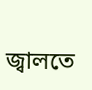জ্বালতে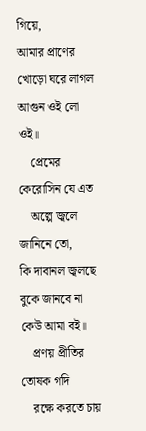গিয়ে,
আমার প্রাণের খোড়ো ঘরে লাগল আগুন ওই লো ওই॥
    প্রেমের কেরোসিন যে এত
    অল্পে জ্বলে জানিনে তো,
কি দাবানল জ্বলছে বুকে জানবে না কেউ আমা বই॥
    প্রণয় প্রীতির তোষক গদি
    রক্ষে করতে চায়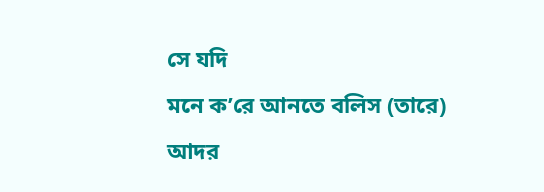সে যদি
মনে ক’রে আনতে বলিস (তারে) আদর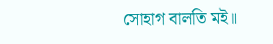সোহাগ বালতি মই॥